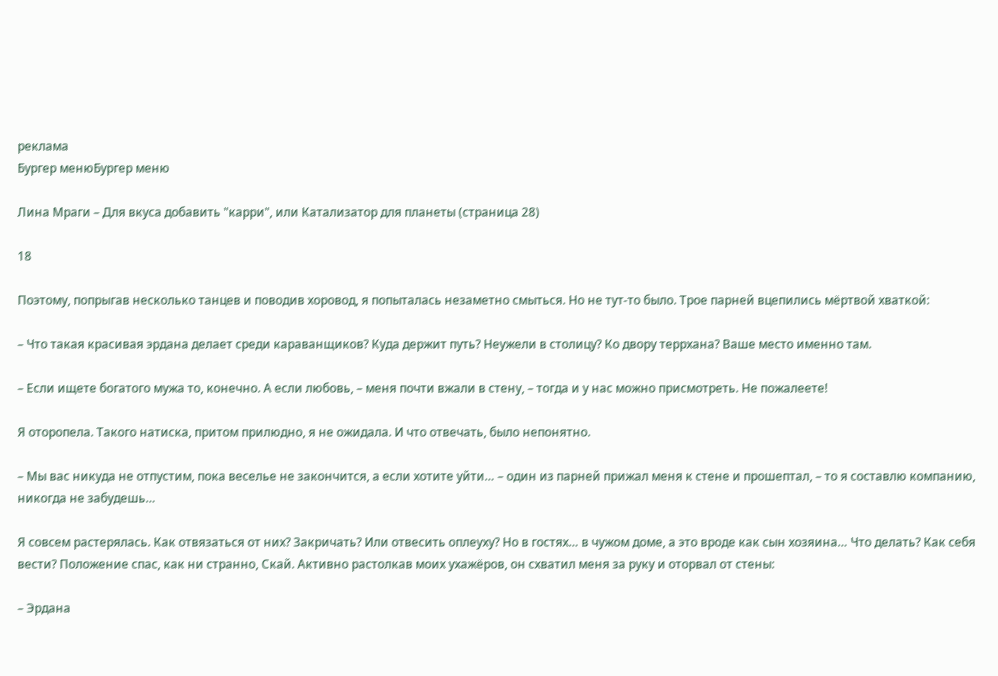реклама
Бургер менюБургер меню

Лина Мраги – Для вкуса добавить "карри", или Катализатор для планеты (страница 28)

18

Поэтому, попрыгав несколько танцев и поводив хоровод, я попыталась незаметно смыться. Но не тут-то было. Трое парней вцепились мёртвой хваткой:

– Что такая красивая эрдана делает среди караванщиков? Куда держит путь? Неужели в столицу? Ко двору террхана? Ваше место именно там.

– Если ищете богатого мужа то, конечно. А если любовь, – меня почти вжали в стену, – тогда и у нас можно присмотреть. Не пожалеете!

Я оторопела. Такого натиска, притом прилюдно, я не ожидала. И что отвечать, было непонятно.

– Мы вас никуда не отпустим, пока веселье не закончится, а если хотите уйти… – один из парней прижал меня к стене и прошептал, – то я составлю компанию, никогда не забудешь…

Я совсем растерялась. Как отвязаться от них? Закричать? Или отвесить оплеуху? Но в гостях… в чужом доме, а это вроде как сын хозяина… Что делать? Как себя вести? Положение спас, как ни странно, Скай. Активно растолкав моих ухажёров, он схватил меня за руку и оторвал от стены:

– Эрдана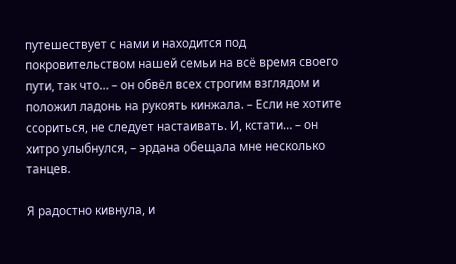путешествует с нами и находится под покровительством нашей семьи на всё время своего пути, так что… – он обвёл всех строгим взглядом и положил ладонь на рукоять кинжала. – Если не хотите ссориться, не следует настаивать. И, кстати… – он хитро улыбнулся, – эрдана обещала мне несколько танцев.

Я радостно кивнула, и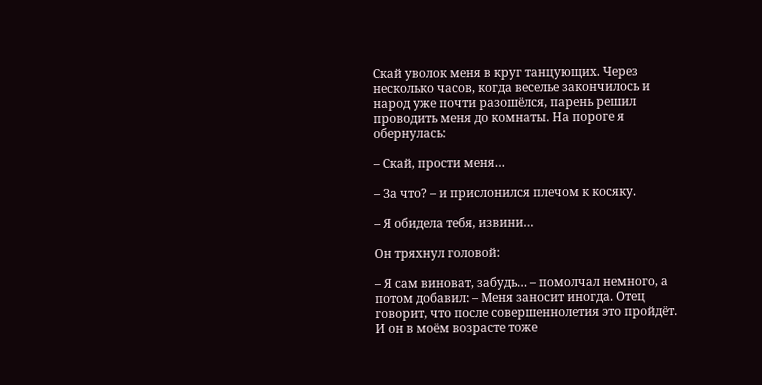Скай уволок меня в круг танцующих. Через несколько часов, когда веселье закончилось и народ уже почти разошёлся, парень решил проводить меня до комнаты. На пороге я обернулась:

– Скай, прости меня…

– За что? – и прислонился плечом к косяку.

– Я обидела тебя, извини…

Он тряхнул головой:

– Я сам виноват, забудь… – помолчал немного, а потом добавил: – Меня заносит иногда. Отец говорит, что после совершеннолетия это пройдёт. И он в моём возрасте тоже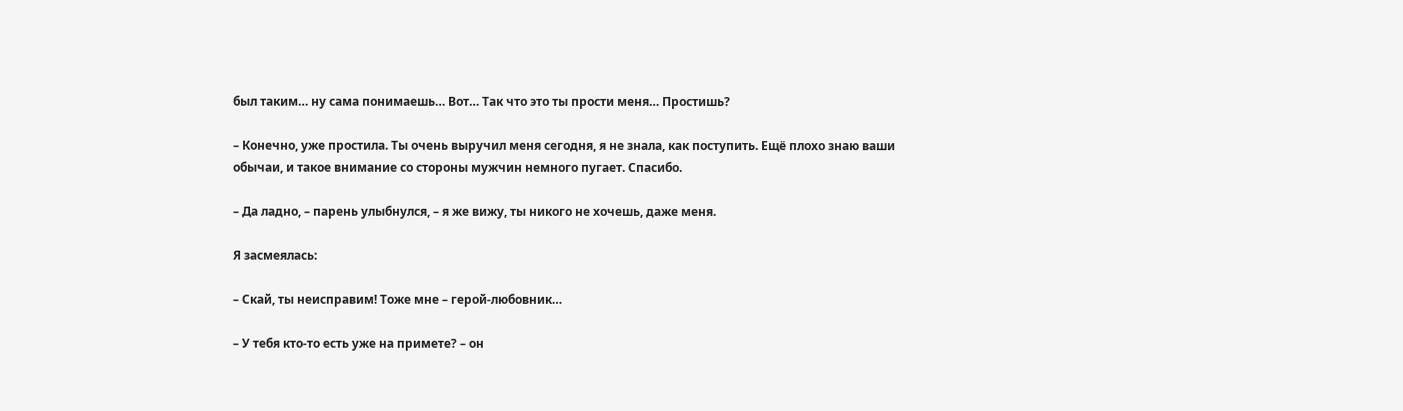был таким… ну сама понимаешь… Вот… Так что это ты прости меня… Простишь?

– Конечно, уже простила. Ты очень выручил меня сегодня, я не знала, как поступить. Ещё плохо знаю ваши обычаи, и такое внимание со стороны мужчин немного пугает. Спасибо.

– Да ладно, – парень улыбнулся, – я же вижу, ты никого не хочешь, даже меня.

Я засмеялась:

– Скай, ты неисправим! Тоже мне – герой-любовник…

– У тебя кто-то есть уже на примете? – он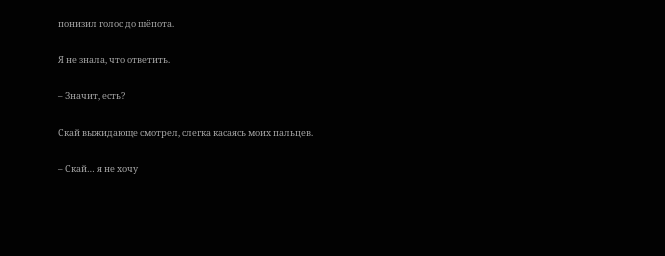понизил голос до шёпота.

Я не знала, что ответить.

– Значит, есть?

Скай выжидающе смотрел, слегка касаясь моих пальцев.

– Скай… я не хочу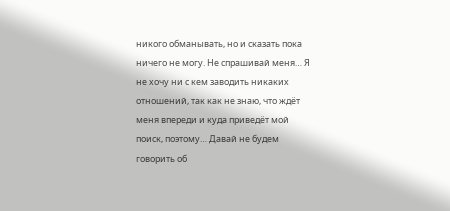никого обманывать, но и сказать пока ничего не могу. Не спрашивай меня… Я не хочу ни с кем заводить никаких отношений, так как не знаю, что ждёт меня впереди и куда приведёт мой поиск, поэтому… Давай не будем говорить об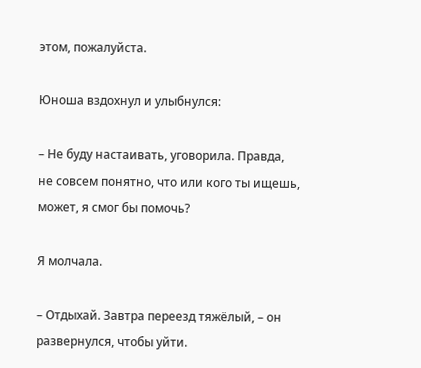этом, пожалуйста.

Юноша вздохнул и улыбнулся:

– Не буду настаивать, уговорила. Правда, не совсем понятно, что или кого ты ищешь, может, я смог бы помочь?

Я молчала.

– Отдыхай. Завтра переезд тяжёлый, – он развернулся, чтобы уйти.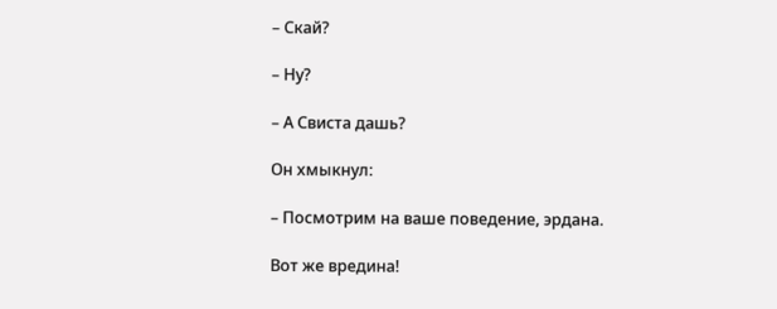– Скай?

– Ну?

– А Свиста дашь?

Он хмыкнул:

– Посмотрим на ваше поведение, эрдана.

Вот же вредина!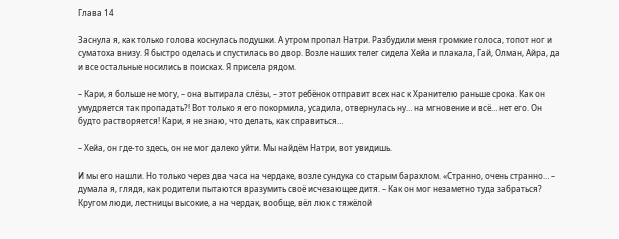Глава 14

Заснула я, как только голова коснулась подушки. А утром пропал Натри. Разбудили меня громкие голоса, топот ног и суматоха внизу. Я быстро оделась и спустилась во двор. Возле наших телег сидела Хейа и плакала, Гай, Олман, Айра, да и все остальные носились в поисках. Я присела рядом.

– Кари, я больше не могу, – она вытирала слёзы, – этот ребёнок отправит всех нас к Хранителю раньше срока. Как он умудряется так пропадать?! Вот только я его покормила, усадила, отвернулась ну… на мгновение и всё… нет его. Он будто растворяется! Кари, я не знаю, что делать, как справиться…

– Хейа, он где-то здесь, он не мог далеко уйти. Мы найдём Натри, вот увидишь.

И мы его нашли. Но только через два часа на чердаке, возле сундука со старым барахлом. «Странно, очень странно… – думала я, глядя, как родители пытаются вразумить своё исчезающее дитя. – Как он мог незаметно туда забраться? Кругом люди, лестницы высокие, а на чердак, вообще, вёл люк с тяжёлой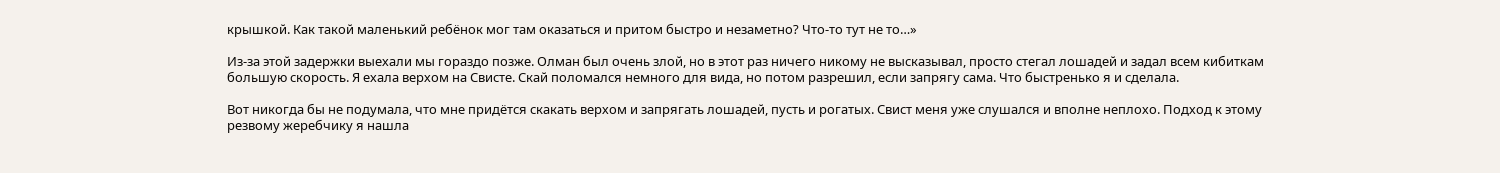крышкой. Как такой маленький ребёнок мог там оказаться и притом быстро и незаметно? Что-то тут не то…»

Из-за этой задержки выехали мы гораздо позже. Олман был очень злой, но в этот раз ничего никому не высказывал, просто стегал лошадей и задал всем кибиткам большую скорость. Я ехала верхом на Свисте. Скай поломался немного для вида, но потом разрешил, если запрягу сама. Что быстренько я и сделала.

Вот никогда бы не подумала, что мне придётся скакать верхом и запрягать лошадей, пусть и рогатых. Свист меня уже слушался и вполне неплохо. Подход к этому резвому жеребчику я нашла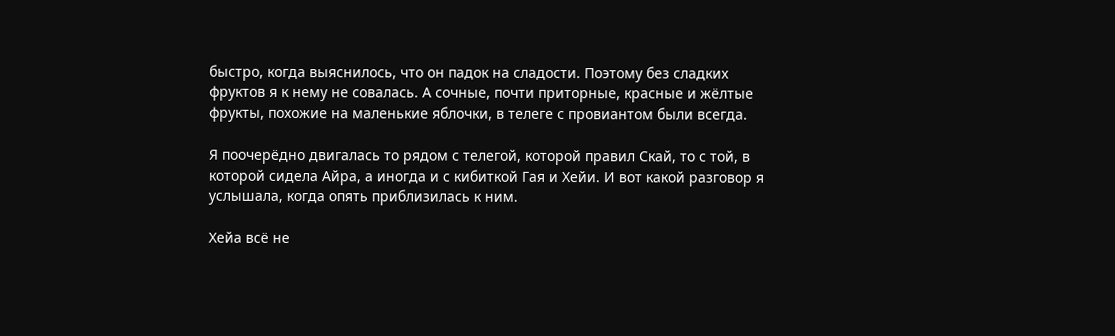быстро, когда выяснилось, что он падок на сладости. Поэтому без сладких фруктов я к нему не совалась. А сочные, почти приторные, красные и жёлтые фрукты, похожие на маленькие яблочки, в телеге с провиантом были всегда.

Я поочерёдно двигалась то рядом с телегой, которой правил Скай, то с той, в которой сидела Айра, а иногда и с кибиткой Гая и Хейи. И вот какой разговор я услышала, когда опять приблизилась к ним.

Хейа всё не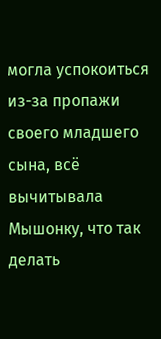могла успокоиться из-за пропажи своего младшего сына, всё вычитывала Мышонку, что так делать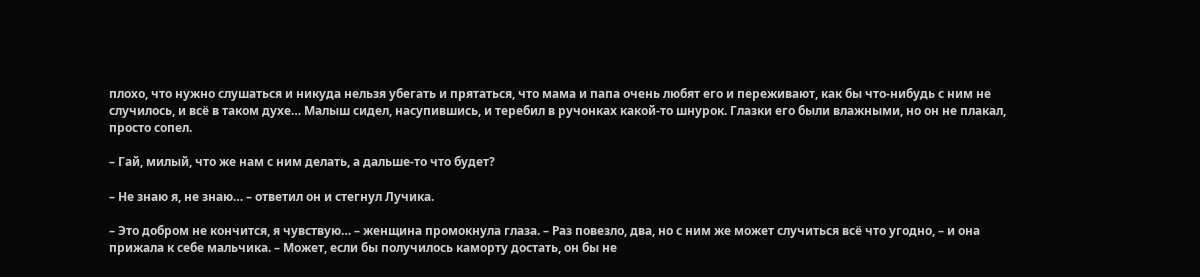плохо, что нужно слушаться и никуда нельзя убегать и прятаться, что мама и папа очень любят его и переживают, как бы что-нибудь с ним не случилось, и всё в таком духе… Малыш сидел, насупившись, и теребил в ручонках какой-то шнурок. Глазки его были влажными, но он не плакал, просто сопел.

– Гай, милый, что же нам с ним делать, а дальше-то что будет?

– Не знаю я, не знаю… – ответил он и стегнул Лучика.

– Это добром не кончится, я чувствую… – женщина промокнула глаза. – Раз повезло, два, но с ним же может случиться всё что угодно, – и она прижала к себе мальчика. – Может, если бы получилось каморту достать, он бы не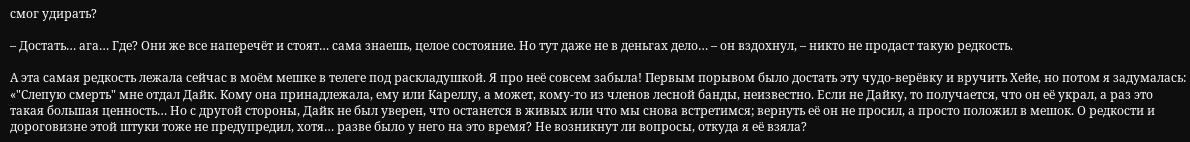смог удирать?

– Достать… ага… Где? Они же все наперечёт и стоят… сама знаешь, целое состояние. Но тут даже не в деньгах дело… – он вздохнул, – никто не продаст такую редкость.

А эта самая редкость лежала сейчас в моём мешке в телеге под раскладушкой. Я про неё совсем забыла! Первым порывом было достать эту чудо-верёвку и вручить Хейе, но потом я задумалась: «"Слепую смерть" мне отдал Дайк. Кому она принадлежала, ему или Кареллу, а может, кому-то из членов лесной банды, неизвестно. Если не Дайку, то получается, что он её украл, а раз это такая большая ценность… Но с другой стороны, Дайк не был уверен, что останется в живых или что мы снова встретимся; вернуть её он не просил, а просто положил в мешок. О редкости и дороговизне этой штуки тоже не предупредил, хотя… разве было у него на это время? Не возникнут ли вопросы, откуда я её взяла?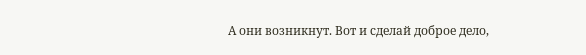А они возникнут. Вот и сделай доброе дело,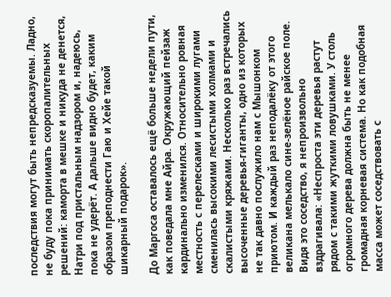последствия могут быть непредсказуемы. Ладно, не буду пока принимать скоропалительных решений: каморта в мешке и никуда не денется, Натри под пристальным надзором и, надеюсь, пока не удерёт. А дальше видно будет, каким образом преподнести Гаю и Хейе такой шикарный подарок».

До Маргоса оставалось ещё больше недели пути, как поведала мне Айра. Окружающий пейзаж кардинально изменился. Относительно ровная местность с перелесками и широкими лугами сменилась высокими лесистыми холмами и скалистыми кряжами. Несколько раз встречались высоченные деревья-гиганты, одно из которых не так давно послужило нам с Мышонком приютом. И каждый раз неподалёку от этого великана мелькало сине-зелёное райское поле. Видя это соседство, я непроизвольно вздрагивала: «Неспроста эти деревья растут рядом с такими жуткими ловушками. У столь огромного дерева должна быть не менее громадная корневая система. Но как подобная масса может соседствовать с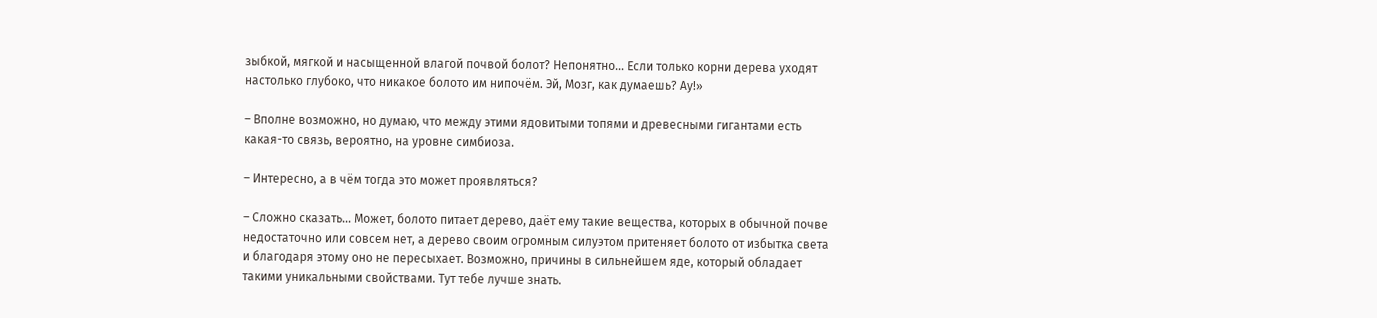зыбкой, мягкой и насыщенной влагой почвой болот? Непонятно… Если только корни дерева уходят настолько глубоко, что никакое болото им нипочём. Эй, Мозг, как думаешь? Ау!»

– Вполне возможно, но думаю, что между этими ядовитыми топями и древесными гигантами есть какая-то связь, вероятно, на уровне симбиоза.

– Интересно, а в чём тогда это может проявляться?

– Сложно сказать… Может, болото питает дерево, даёт ему такие вещества, которых в обычной почве недостаточно или совсем нет, а дерево своим огромным силуэтом притеняет болото от избытка света и благодаря этому оно не пересыхает. Возможно, причины в сильнейшем яде, который обладает такими уникальными свойствами. Тут тебе лучше знать.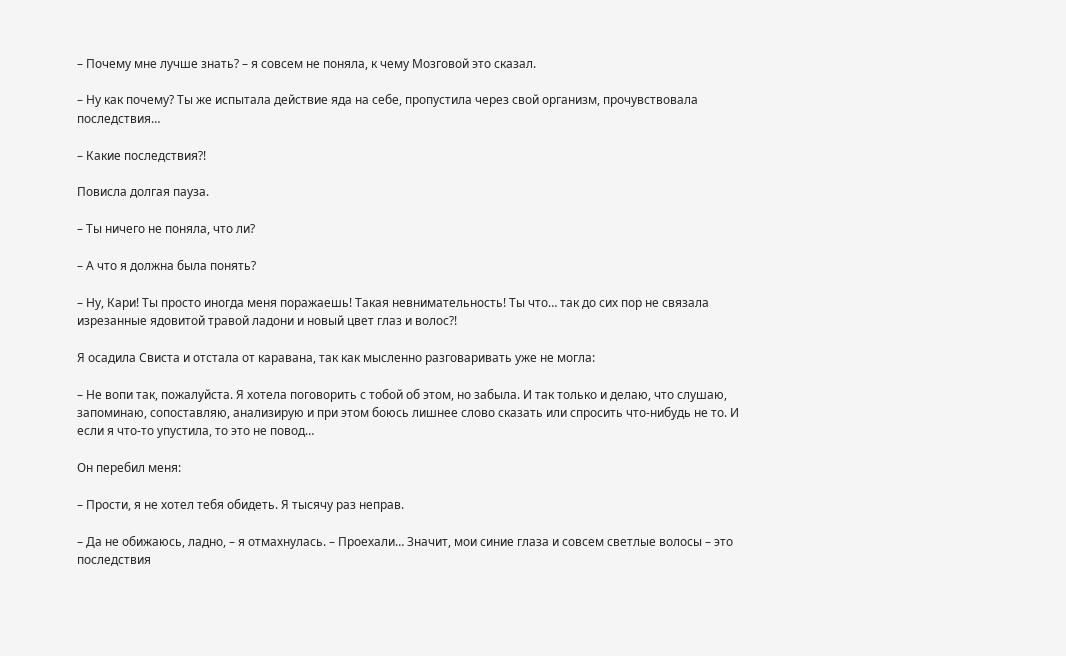– Почему мне лучше знать? – я совсем не поняла, к чему Мозговой это сказал.

– Ну как почему? Ты же испытала действие яда на себе, пропустила через свой организм, прочувствовала последствия…

– Какие последствия?!

Повисла долгая пауза.

– Ты ничего не поняла, что ли?

– А что я должна была понять?

– Ну, Кари! Ты просто иногда меня поражаешь! Такая невнимательность! Ты что… так до сих пор не связала изрезанные ядовитой травой ладони и новый цвет глаз и волос?!

Я осадила Свиста и отстала от каравана, так как мысленно разговаривать уже не могла:

– Не вопи так, пожалуйста. Я хотела поговорить с тобой об этом, но забыла. И так только и делаю, что слушаю, запоминаю, сопоставляю, анализирую и при этом боюсь лишнее слово сказать или спросить что-нибудь не то. И если я что-то упустила, то это не повод…

Он перебил меня:

– Прости, я не хотел тебя обидеть. Я тысячу раз неправ.

– Да не обижаюсь, ладно, – я отмахнулась. – Проехали… Значит, мои синие глаза и совсем светлые волосы – это последствия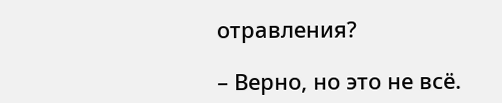отравления?

– Верно, но это не всё.